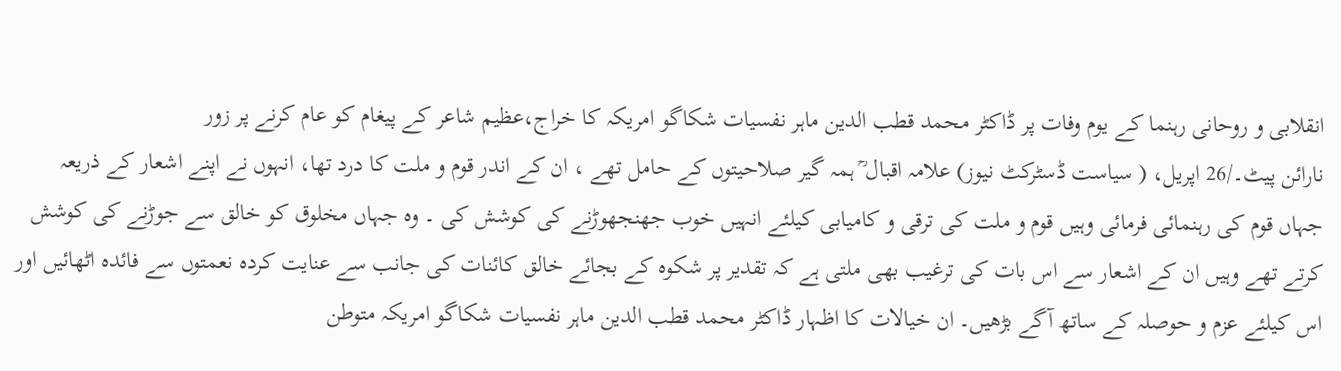انقلابی و روحانی رہنما کے یوم وفات پر ڈاکٹر محمد قطب الدین ماہر نفسیات شکاگو امریکہ کا خراج،عظیم شاعر کے پیغام کو عام کرنے پر زور
نارائن پیٹ۔/26 اپریل، ( سیاست ڈسٹرکٹ نیوز) علامہ اقبال ؒ ہمہ گیر صلاحیتوں کے حامل تھے ، ان کے اندر قوم و ملت کا درد تھا، انہوں نے اپنے اشعار کے ذریعہ جہاں قوم کی رہنمائی فرمائی وہیں قوم و ملت کی ترقی و کامیابی کیلئے انہیں خوب جھنجھوڑنے کی کوشش کی ۔ وہ جہاں مخلوق کو خالق سے جوڑنے کی کوشش کرتے تھے وہیں ان کے اشعار سے اس بات کی ترغیب بھی ملتی ہے کہ تقدیر پر شکوہ کے بجائے خالق کائنات کی جانب سے عنایت کردہ نعمتوں سے فائدہ اٹھائیں اور اس کیلئے عزم و حوصلہ کے ساتھ آگے بڑھیں۔ ان خیالات کا اظہار ڈاکٹر محمد قطب الدین ماہر نفسیات شکاگو امریکہ متوطن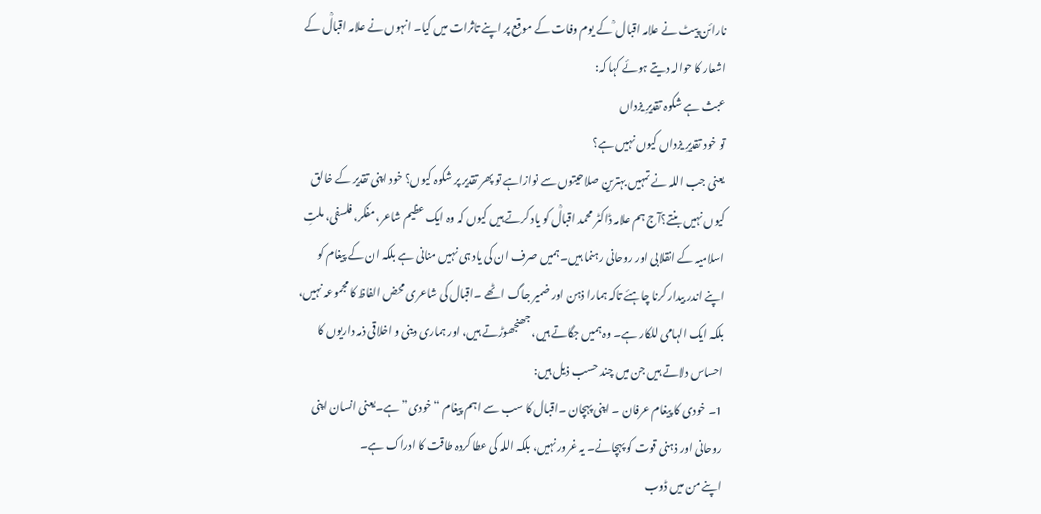نارائن پیٹ نے علامہ اقبال ؒ کے یوم وفات کے موقع پر اپنے تاثرات میں کیا۔ انہوں نے علامہ اقبالؒ کے اشعار کا حوالہ دیتے ہوئے کہا کہ:
عبث ہے شکوہ تقدیرِ یزداں
تو خود تقدیرِ یزداں کیوں نہیں ہے؟
یعنی جب اللہ نے تمہیں بہترین صلاحیتوں سے نوازاہے تو پھر تقدیر پر شکوہ کیوں؟ خود اپنی تقدیر کے خالق کیوں نہیں بنتے؟آج ہم علامہ ڈاکٹر محمد اقبالؒ کو یاد کرتے ہیں کیوں کہ وہ ایک عظیم شاعر، مفکر، فلسفی، ملتِ اسلامیہ کے انقلابی اور روحانی رہنما ہیں۔ ہمیں صرف ان کی یاد ہی نہیں منانی ہے بلکہ ان کے پیغام کو اپنے اندر بیدار کرنا چاہئے تاکہ ہمارا ذہن اور ضمیر جاگ ا ٹھے ۔اقبال کی شاعری محض الفاظ کا مجموعہ نہیں، بلکہ ایک الہامی للکار ہے۔ وہ ہمیں جگاتے ہیں، جھنجھوڑتے ہیں، اور ہماری دینی و اخلاقی ذمہ داریوں کا احساس دلاتے ہیں جن میں چند حسب ذیل ہیں:
1۔ خودی کا پیغام عرفان ۔ اپنی پہچان ۔اقبال کا سب سے اہم پیغام “خودی” ہے۔یعنی انسان اپنی روحانی اور ذہنی قوت کو پہچانے۔ یہ غرور نہیں، بلکہ اللہ کی عطا کردہ طاقت کا ادراک ہے۔
اپنے من میں ڈوب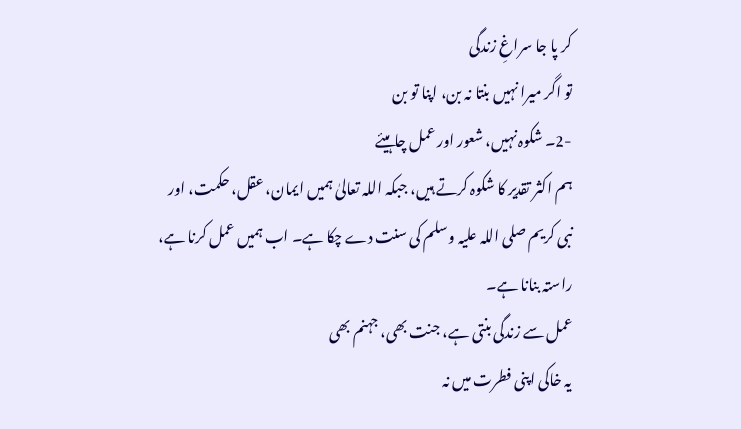کر پا جا سراغِ زندگی
تو اگر میرا نہیں بنتا نہ بن، اپنا تو بن
-2۔ شکوہ نہیں، شعور اور عمل چاہیئے
ہم اکثر تقدیر کا شکوہ کرتے ہیں، جبکہ اللہ تعالیٰ ہمیں ایمان، عقل، حکمت، اور نبی کریم صلی اللہ علیہ وسلم کی سنت دے چکا ہے۔ اب ہمیں عمل کرنا ہے، راستہ بنانا ہے۔
عمل سے زندگی بنتی ہے، جنت بھی، جہنم بھی
یہ خاکی اپنی فطرت میں نہ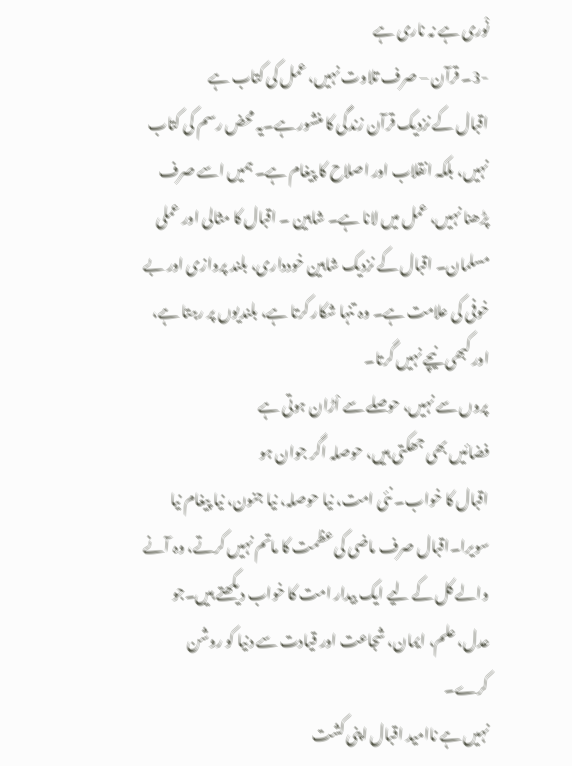نْوری ہے نہ ناری ہے
-3۔ قرآن – صرف تلاوت نہیں، عمل کی کتاب ہے
اقبال کے نزدیک قرآن زندگی کا منشور ہے۔یہ محض رسم کی کتاب نہیں، بلکہ انقلاب اور اصلاح کا پیغام ہے۔ ہمیں اسے صرف پڑھنا نہیں، عمل میں لانا ہے۔ شاہین ۔ اقبال کا مثالی اور عملی مسلمان۔ اقبال کے نزدیک شاہین خودداری، بلند پروازی اور بے خوفی کی علامت ہے۔ وہ تنہا شکار کرتا ہے، بلندیوں پر رہتا ہے، اور کبھی نیچے نہیں گرتا۔
پروں سے نہیں، حوصلے سے اْڑان ہوتی ہے
فضائیں بھی جھکتی ہیں، حوصلہ اگر جوان ہو
اقبال کا خواب۔ نئی امت، نیا حوصلہ، نیا جنون، نیا پیغام نیا سویرا۔اقبال صرف ماضی کی عظمت کا ماتم نہیں کرتے، وہ آنے والے کل کے لیے ایک بیدار امت کا خواب دیکھتے ہیں۔جو عدل، علم، ایمان، شجاعت اور قیادت سے دنیا کو روشن کرے۔
نہیں ہے ناامید اقبال اپنی کشت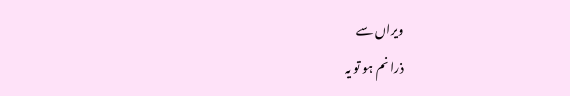ویراں سے
ذرا نم ہو تو یہ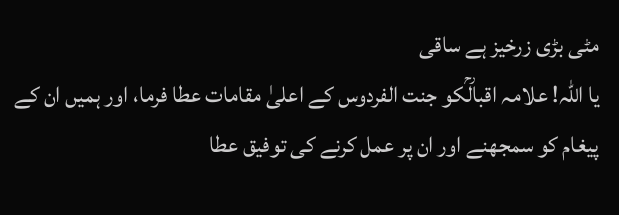مٹی بڑی زرخیز ہے ساقی
یا اللہ! علامہ اقبالؒکو جنت الفردوس کے اعلیٰ مقامات عطا فرما، اور ہمیں ان کے پیغام کو سمجھنے اور ان پر عمل کرنے کی توفیق عطا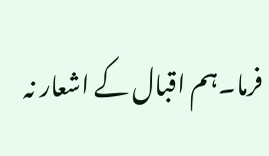فرما۔ہم اقبال کے اشعار نہ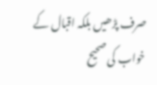صرف پڑھیں بلکہ اقبال کے خواب کی صحیح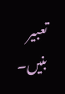تعبیر بنیں۔